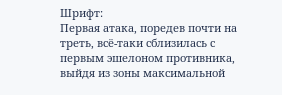Шрифт:
Первая атака, поредев почти на треть, всё-таки сблизилась с первым эшелоном противника, выйдя из зоны максимальной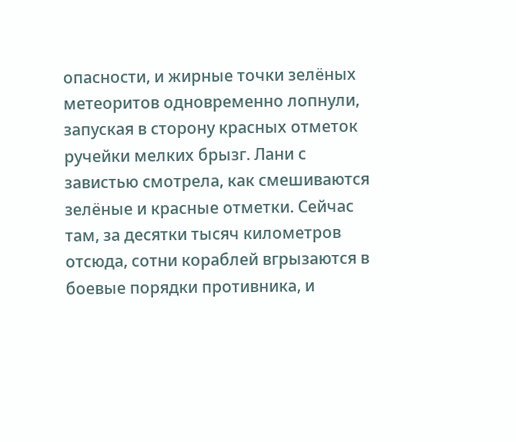опасности, и жирные точки зелёных метеоритов одновременно лопнули, запуская в сторону красных отметок ручейки мелких брызг. Лани с завистью смотрела, как смешиваются зелёные и красные отметки. Сейчас там, за десятки тысяч километров отсюда, сотни кораблей вгрызаются в боевые порядки противника, и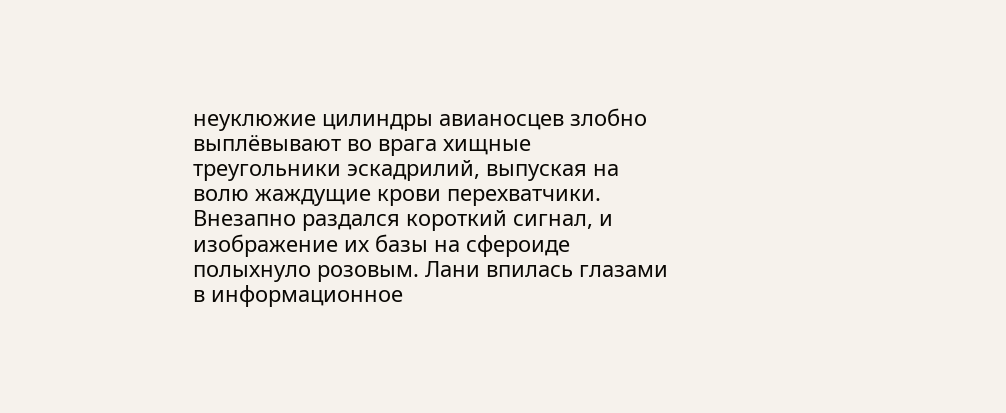неуклюжие цилиндры авианосцев злобно выплёвывают во врага хищные треугольники эскадрилий, выпуская на волю жаждущие крови перехватчики. Внезапно раздался короткий сигнал, и изображение их базы на сфероиде полыхнуло розовым. Лани впилась глазами в информационное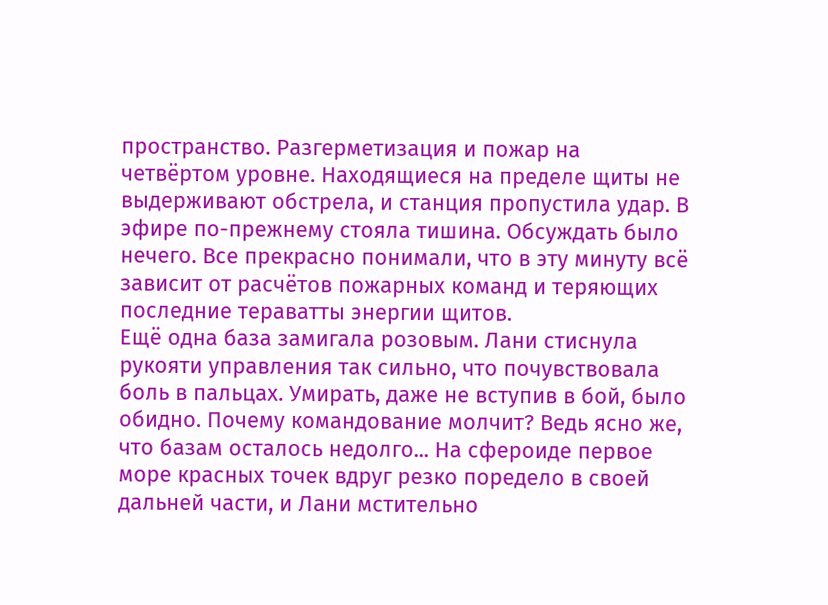пространство. Разгерметизация и пожар на четвёртом уровне. Находящиеся на пределе щиты не выдерживают обстрела, и станция пропустила удар. В эфире по-прежнему стояла тишина. Обсуждать было нечего. Все прекрасно понимали, что в эту минуту всё зависит от расчётов пожарных команд и теряющих последние тераватты энергии щитов.
Ещё одна база замигала розовым. Лани стиснула рукояти управления так сильно, что почувствовала боль в пальцах. Умирать, даже не вступив в бой, было обидно. Почему командование молчит? Ведь ясно же, что базам осталось недолго... На сфероиде первое море красных точек вдруг резко поредело в своей дальней части, и Лани мстительно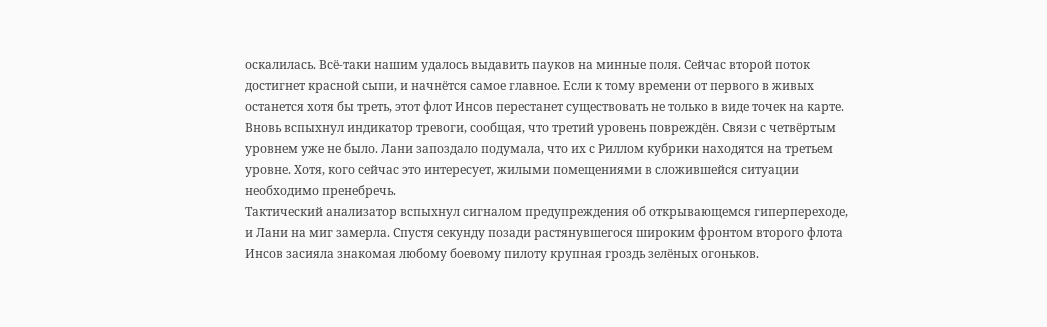оскалилась. Всё-таки нашим удалось выдавить пауков на минные поля. Сейчас второй поток достигнет красной сыпи, и начнётся самое главное. Если к тому времени от первого в живых останется хотя бы треть, этот флот Инсов перестанет существовать не только в виде точек на карте. Вновь вспыхнул индикатор тревоги, сообщая, что третий уровень повреждён. Связи с четвёртым уровнем уже не было. Лани запоздало подумала, что их с Риллом кубрики находятся на третьем уровне. Хотя, кого сейчас это интересует, жилыми помещениями в сложившейся ситуации необходимо пренебречь.
Тактический анализатор вспыхнул сигналом предупреждения об открывающемся гиперпереходе, и Лани на миг замерла. Спустя секунду позади растянувшегося широким фронтом второго флота Инсов засияла знакомая любому боевому пилоту крупная гроздь зелёных огоньков.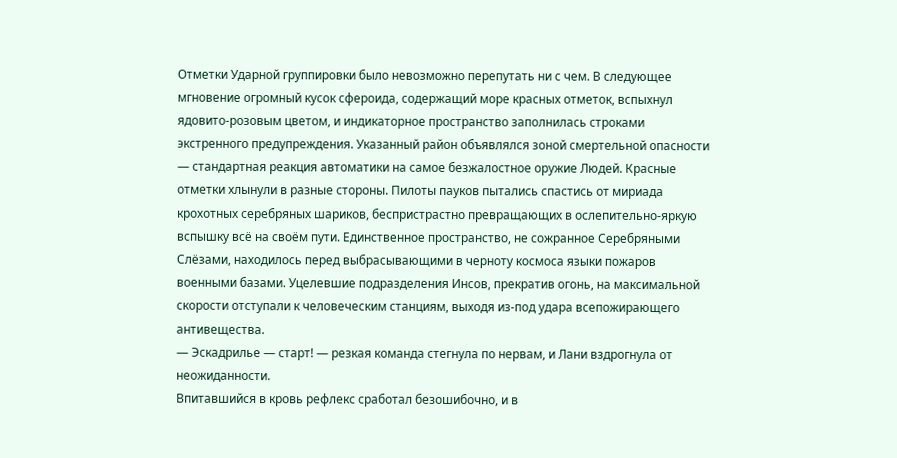Отметки Ударной группировки было невозможно перепутать ни с чем. В следующее мгновение огромный кусок сфероида, содержащий море красных отметок, вспыхнул ядовито-розовым цветом, и индикаторное пространство заполнилась строками экстренного предупреждения. Указанный район объявлялся зоной смертельной опасности — стандартная реакция автоматики на самое безжалостное оружие Людей. Красные отметки хлынули в разные стороны. Пилоты пауков пытались спастись от мириада крохотных серебряных шариков, беспристрастно превращающих в ослепительно-яркую вспышку всё на своём пути. Единственное пространство, не сожранное Серебряными Слёзами, находилось перед выбрасывающими в черноту космоса языки пожаров военными базами. Уцелевшие подразделения Инсов, прекратив огонь, на максимальной скорости отступали к человеческим станциям, выходя из-под удара всепожирающего антивещества.
— Эскадрилье — старт! — резкая команда стегнула по нервам, и Лани вздрогнула от неожиданности.
Впитавшийся в кровь рефлекс сработал безошибочно, и в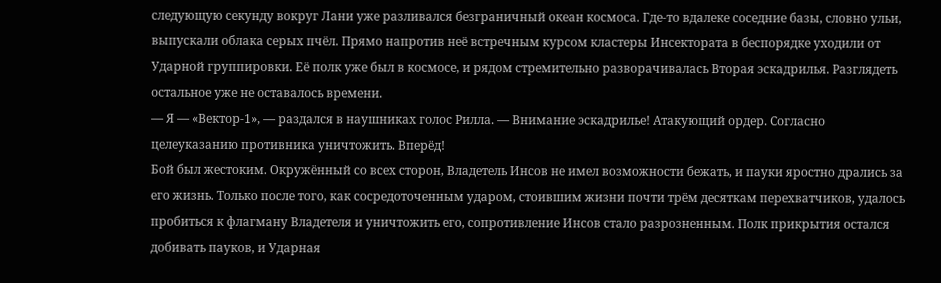следующую секунду вокруг Лани уже разливался безграничный океан космоса. Где-то вдалеке соседние базы, словно ульи, выпускали облака серых пчёл. Прямо напротив неё встречным курсом кластеры Инсектората в беспорядке уходили от Ударной группировки. Её полк уже был в космосе, и рядом стремительно разворачивалась Вторая эскадрилья. Разглядеть остальное уже не оставалось времени.
— Я — «Вектор-1», — раздался в наушниках голос Рилла. — Внимание эскадрилье! Атакующий ордер. Согласно целеуказанию противника уничтожить. Вперёд!
Бой был жестоким. Окружённый со всех сторон, Владетель Инсов не имел возможности бежать, и пауки яростно дрались за его жизнь. Только после того, как сосредоточенным ударом, стоившим жизни почти трём десяткам перехватчиков, удалось пробиться к флагману Владетеля и уничтожить его, сопротивление Инсов стало разрозненным. Полк прикрытия остался добивать пауков, и Ударная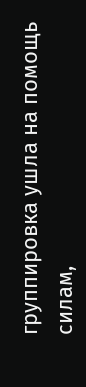группировка ушла на помощь силам,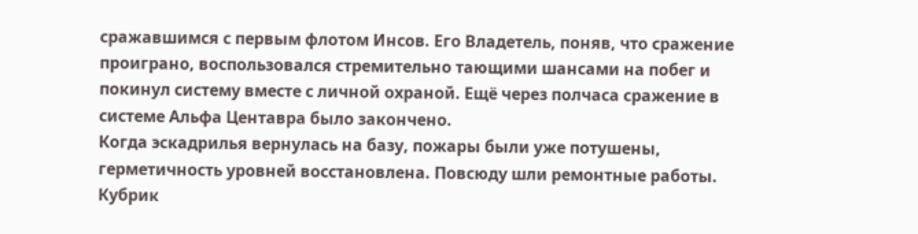сражавшимся с первым флотом Инсов. Его Владетель, поняв, что сражение проиграно, воспользовался стремительно тающими шансами на побег и покинул систему вместе с личной охраной. Ещё через полчаса сражение в системе Альфа Центавра было закончено.
Когда эскадрилья вернулась на базу, пожары были уже потушены, герметичность уровней восстановлена. Повсюду шли ремонтные работы. Кубрик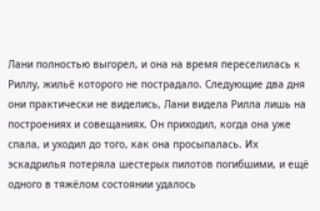Лани полностью выгорел, и она на время переселилась к Риллу, жильё которого не пострадало. Следующие два дня они практически не виделись, Лани видела Рилла лишь на построениях и совещаниях. Он приходил, когда она уже спала, и уходил до того, как она просыпалась. Их эскадрилья потеряла шестерых пилотов погибшими, и ещё одного в тяжёлом состоянии удалось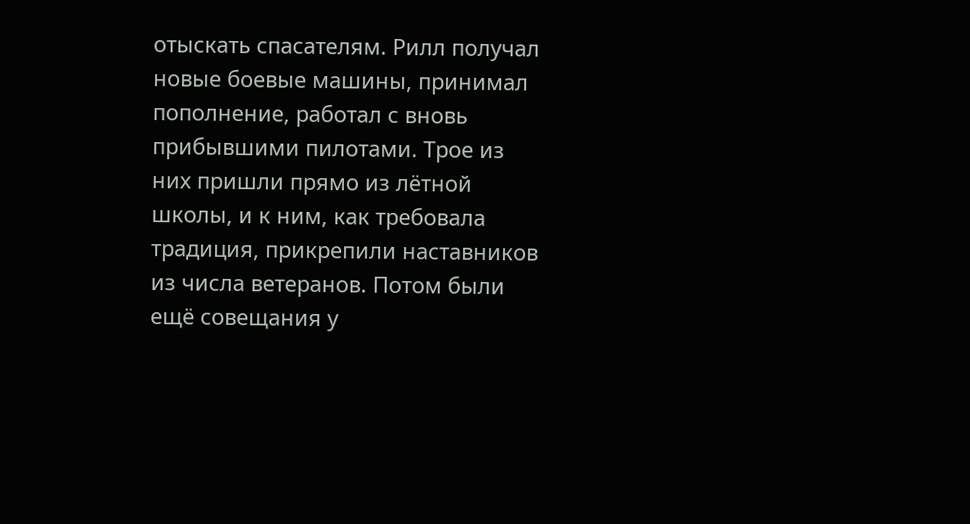отыскать спасателям. Рилл получал новые боевые машины, принимал пополнение, работал с вновь прибывшими пилотами. Трое из них пришли прямо из лётной школы, и к ним, как требовала традиция, прикрепили наставников из числа ветеранов. Потом были ещё совещания у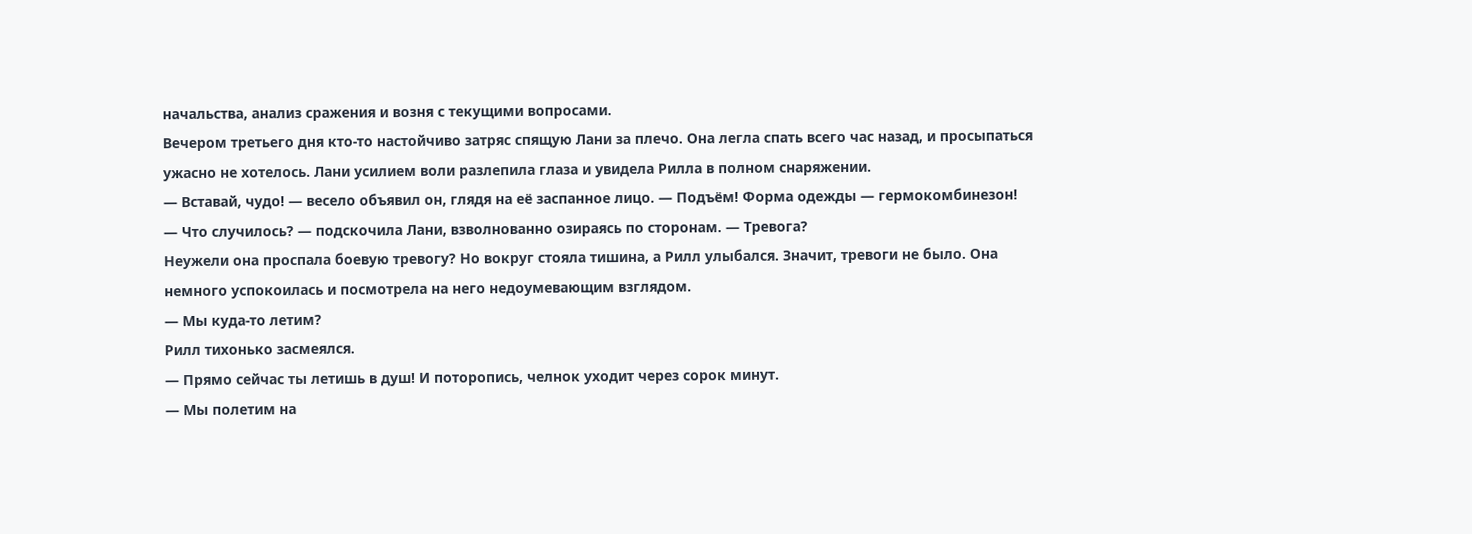начальства, анализ сражения и возня с текущими вопросами.
Вечером третьего дня кто-то настойчиво затряс спящую Лани за плечо. Она легла спать всего час назад, и просыпаться ужасно не хотелось. Лани усилием воли разлепила глаза и увидела Рилла в полном снаряжении.
— Вставай, чудо! — весело объявил он, глядя на её заспанное лицо. — Подъём! Форма одежды — гермокомбинезон!
— Что случилось? — подскочила Лани, взволнованно озираясь по сторонам. — Тревога?
Неужели она проспала боевую тревогу? Но вокруг стояла тишина, а Рилл улыбался. Значит, тревоги не было. Она немного успокоилась и посмотрела на него недоумевающим взглядом.
— Мы куда-то летим?
Рилл тихонько засмеялся.
— Прямо сейчас ты летишь в душ! И поторопись, челнок уходит через сорок минут.
— Мы полетим на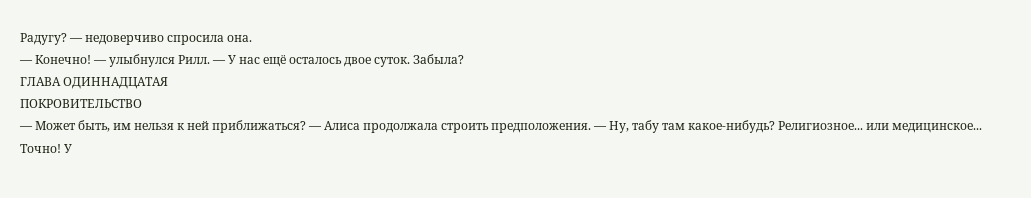Радугу? — недоверчиво спросила она.
— Конечно! — улыбнулся Рилл. — У нас ещё осталось двое суток. Забыла?
ГЛАВА ОДИННАДЦАТАЯ
ПОКРОВИТЕЛЬСТВО
— Может быть, им нельзя к ней приближаться? — Алиса продолжала строить предположения. — Ну, табу там какое-нибудь? Религиозное... или медицинское... Точно! У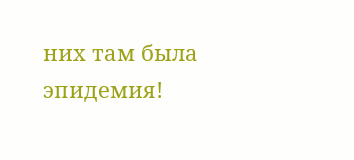них там была эпидемия!